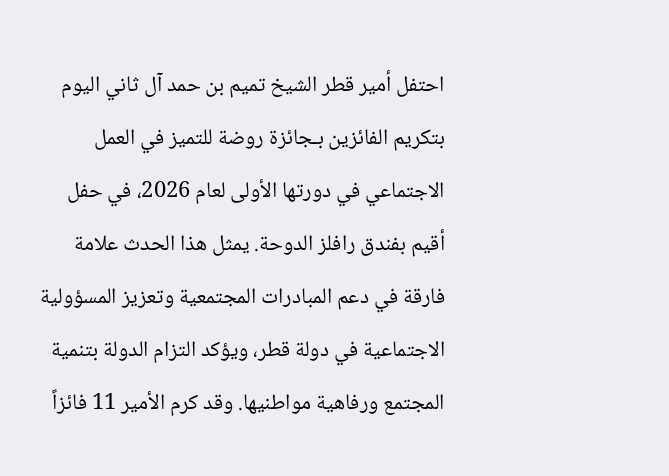احتفل أمير قطر الشيخ تميم بن حمد آل ثاني اليوم بتكريم الفائزين بـجائزة روضة للتميز في العمل الاجتماعي في دورتها الأولى لعام 2026، في حفل أقيم بفندق رافلز الدوحة. يمثل هذا الحدث علامة فارقة في دعم المبادرات المجتمعية وتعزيز المسؤولية الاجتماعية في دولة قطر، ويؤكد التزام الدولة بتنمية المجتمع ورفاهية مواطنيها. وقد كرم الأمير 11 فائزاً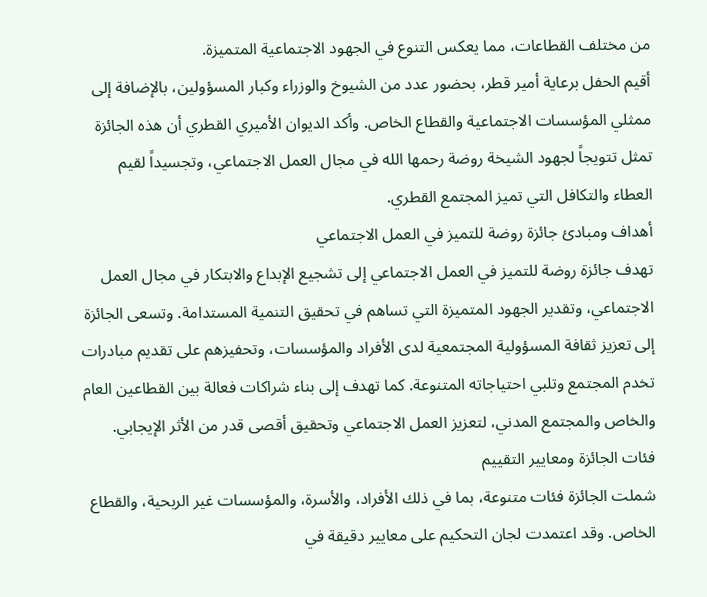من مختلف القطاعات، مما يعكس التنوع في الجهود الاجتماعية المتميزة.
أقيم الحفل برعاية أمير قطر، بحضور عدد من الشيوخ والوزراء وكبار المسؤولين، بالإضافة إلى ممثلي المؤسسات الاجتماعية والقطاع الخاص. وأكد الديوان الأميري القطري أن هذه الجائزة تمثل تتويجاً لجهود الشيخة روضة رحمها الله في مجال العمل الاجتماعي، وتجسيداً لقيم العطاء والتكافل التي تميز المجتمع القطري.
أهداف ومبادئ جائزة روضة للتميز في العمل الاجتماعي
تهدف جائزة روضة للتميز في العمل الاجتماعي إلى تشجيع الإبداع والابتكار في مجال العمل الاجتماعي، وتقدير الجهود المتميزة التي تساهم في تحقيق التنمية المستدامة. وتسعى الجائزة إلى تعزيز ثقافة المسؤولية المجتمعية لدى الأفراد والمؤسسات، وتحفيزهم على تقديم مبادرات تخدم المجتمع وتلبي احتياجاته المتنوعة. كما تهدف إلى بناء شراكات فعالة بين القطاعين العام والخاص والمجتمع المدني، لتعزيز العمل الاجتماعي وتحقيق أقصى قدر من الأثر الإيجابي.
فئات الجائزة ومعايير التقييم
شملت الجائزة فئات متنوعة، بما في ذلك الأفراد، والأسرة، والمؤسسات غير الربحية، والقطاع الخاص. وقد اعتمدت لجان التحكيم على معايير دقيقة في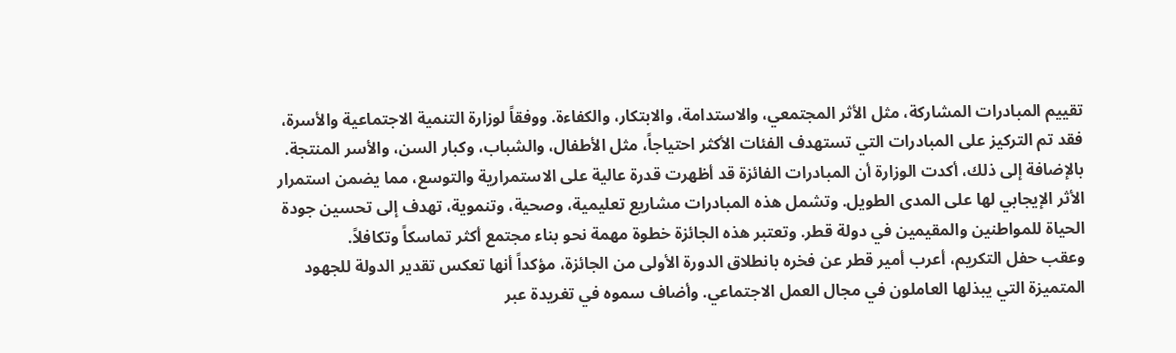تقييم المبادرات المشاركة، مثل الأثر المجتمعي، والاستدامة، والابتكار، والكفاءة. ووفقاً لوزارة التنمية الاجتماعية والأسرة، فقد تم التركيز على المبادرات التي تستهدف الفئات الأكثر احتياجاً، مثل الأطفال، والشباب، وكبار السن، والأسر المنتجة.
بالإضافة إلى ذلك، أكدت الوزارة أن المبادرات الفائزة قد أظهرت قدرة عالية على الاستمرارية والتوسع، مما يضمن استمرار الأثر الإيجابي لها على المدى الطويل. وتشمل هذه المبادرات مشاريع تعليمية، وصحية، وتنموية، تهدف إلى تحسين جودة الحياة للمواطنين والمقيمين في دولة قطر. وتعتبر هذه الجائزة خطوة مهمة نحو بناء مجتمع أكثر تماسكاً وتكافلاً.
وعقب حفل التكريم، أعرب أمير قطر عن فخره بانطلاق الدورة الأولى من الجائزة، مؤكداً أنها تعكس تقدير الدولة للجهود المتميزة التي يبذلها العاملون في مجال العمل الاجتماعي. وأضاف سموه في تغريدة عبر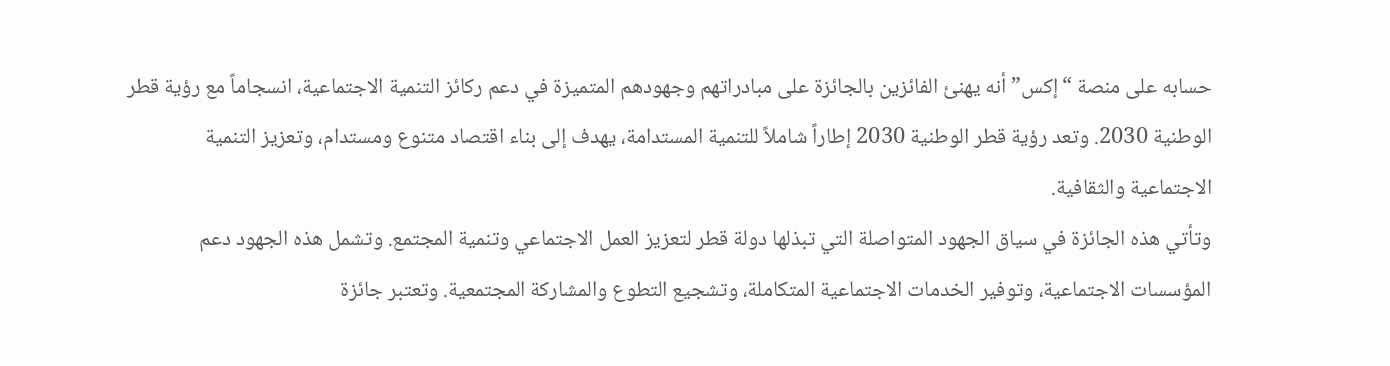حسابه على منصة “إكس” أنه يهنئ الفائزين بالجائزة على مبادراتهم وجهودهم المتميزة في دعم ركائز التنمية الاجتماعية، انسجاماً مع رؤية قطر الوطنية 2030. وتعد رؤية قطر الوطنية 2030 إطاراً شاملاً للتنمية المستدامة، يهدف إلى بناء اقتصاد متنوع ومستدام، وتعزيز التنمية الاجتماعية والثقافية.
وتأتي هذه الجائزة في سياق الجهود المتواصلة التي تبذلها دولة قطر لتعزيز العمل الاجتماعي وتنمية المجتمع. وتشمل هذه الجهود دعم المؤسسات الاجتماعية، وتوفير الخدمات الاجتماعية المتكاملة، وتشجيع التطوع والمشاركة المجتمعية. وتعتبر جائزة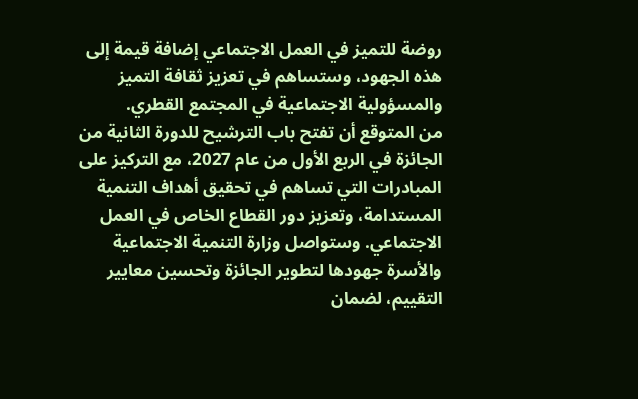روضة للتميز في العمل الاجتماعي إضافة قيمة إلى هذه الجهود، وستساهم في تعزيز ثقافة التميز والمسؤولية الاجتماعية في المجتمع القطري.
من المتوقع أن تفتح باب الترشيح للدورة الثانية من الجائزة في الربع الأول من عام 2027، مع التركيز على المبادرات التي تساهم في تحقيق أهداف التنمية المستدامة، وتعزيز دور القطاع الخاص في العمل الاجتماعي. وستواصل وزارة التنمية الاجتماعية والأسرة جهودها لتطوير الجائزة وتحسين معايير التقييم، لضمان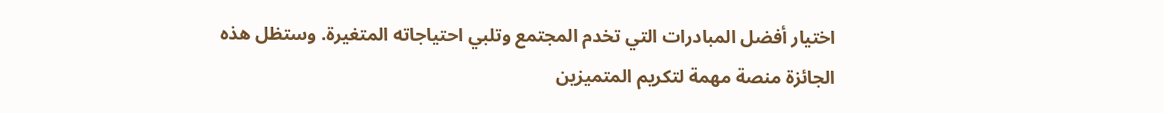اختيار أفضل المبادرات التي تخدم المجتمع وتلبي احتياجاته المتغيرة. وستظل هذه الجائزة منصة مهمة لتكريم المتميزين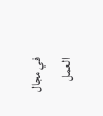في مجال العمل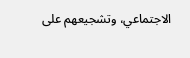الاجتماعي، وتشجيعهم على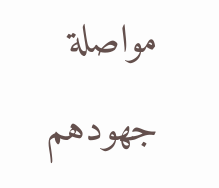مواصلة جهودهم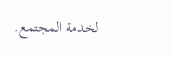لخدمة المجتمع.